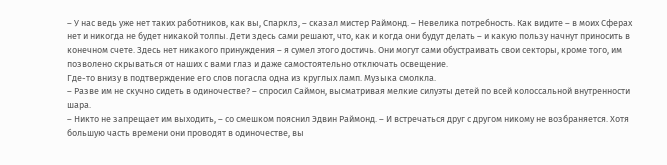– У нас ведь уже нет таких работников, как вы, Спарклз, – сказал мистер Раймонд. – Невелика потребность. Как видите – в моих Сферах нет и никогда не будет никакой толпы. Дети здесь сами решают, что, как и когда они будут делать – и какую пользу начнут приносить в конечном счете. Здесь нет никакого принуждения – я сумел этого достичь. Они могут сами обустраивать свои секторы, кроме того, им позволено скрываться от наших с вами глаз и даже самостоятельно отключать освещение.
Где-то внизу в подтверждение его слов погасла одна из круглых ламп. Музыка смолкла.
– Разве им не скучно сидеть в одиночестве? – спросил Саймон, высматривая мелкие силуэты детей по всей колоссальной внутренности шара.
– Никто не запрещает им выходить, – со смешком пояснил Эдвин Раймонд. – И встречаться друг с другом никому не возбраняется. Хотя большую часть времени они проводят в одиночестве, вы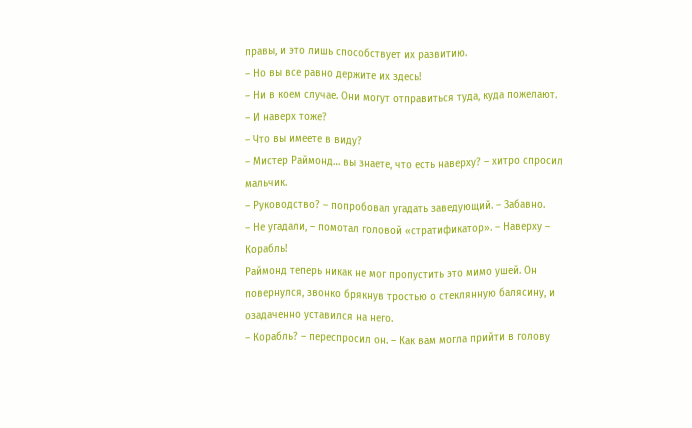правы, и это лишь способствует их развитию.
– Но вы все равно держите их здесь!
– Ни в коем случае. Они могут отправиться туда, куда пожелают.
– И наверх тоже?
– Что вы имеете в виду?
– Мистер Раймонд… вы знаете, что есть наверху? – хитро спросил мальчик.
– Руководство? – попробовал угадать заведующий. – Забавно.
– Не угадали, – помотал головой «стратификатор». – Наверху – Корабль!
Раймонд теперь никак не мог пропустить это мимо ушей. Он повернулся, звонко брякнув тростью о стеклянную балясину, и озадаченно уставился на него.
– Корабль? – переспросил он. – Как вам могла прийти в голову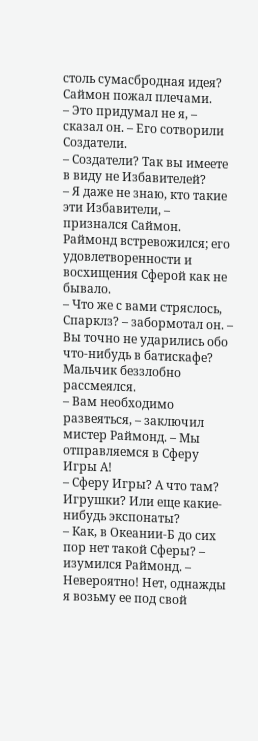столь сумасбродная идея?
Саймон пожал плечами.
– Это придумал не я, – сказал он. – Его сотворили Создатели.
– Создатели? Так вы имеете в виду не Избавителей?
– Я даже не знаю, кто такие эти Избавители, – признался Саймон.
Раймонд встревожился; его удовлетворенности и восхищения Сферой как не бывало.
– Что же с вами стряслось, Спарклз? – забормотал он. – Вы точно не ударились обо что-нибудь в батискафе?
Мальчик беззлобно рассмеялся.
– Вам необходимо развеяться, – заключил мистер Раймонд. – Мы отправляемся в Сферу Игры А!
– Сферу Игры? А что там? Игрушки? Или еще какие-нибудь экспонаты?
– Как, в Океании-Б до сих пор нет такой Сферы? – изумился Раймонд. – Невероятно! Нет, однажды я возьму ее под свой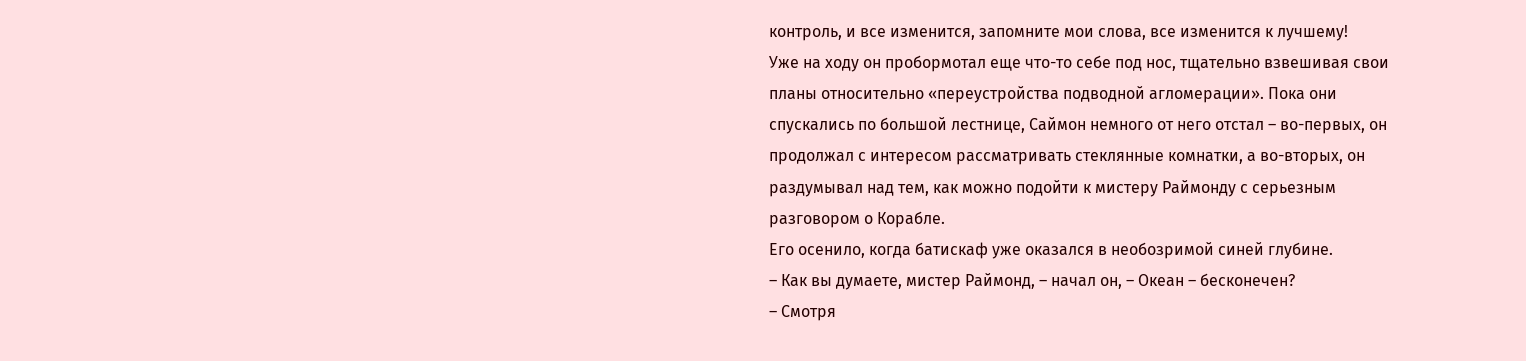контроль, и все изменится, запомните мои слова, все изменится к лучшему!
Уже на ходу он пробормотал еще что-то себе под нос, тщательно взвешивая свои планы относительно «переустройства подводной агломерации». Пока они спускались по большой лестнице, Саймон немного от него отстал – во-первых, он продолжал с интересом рассматривать стеклянные комнатки, а во-вторых, он раздумывал над тем, как можно подойти к мистеру Раймонду с серьезным разговором о Корабле.
Его осенило, когда батискаф уже оказался в необозримой синей глубине.
– Как вы думаете, мистер Раймонд, – начал он, – Океан – бесконечен?
– Смотря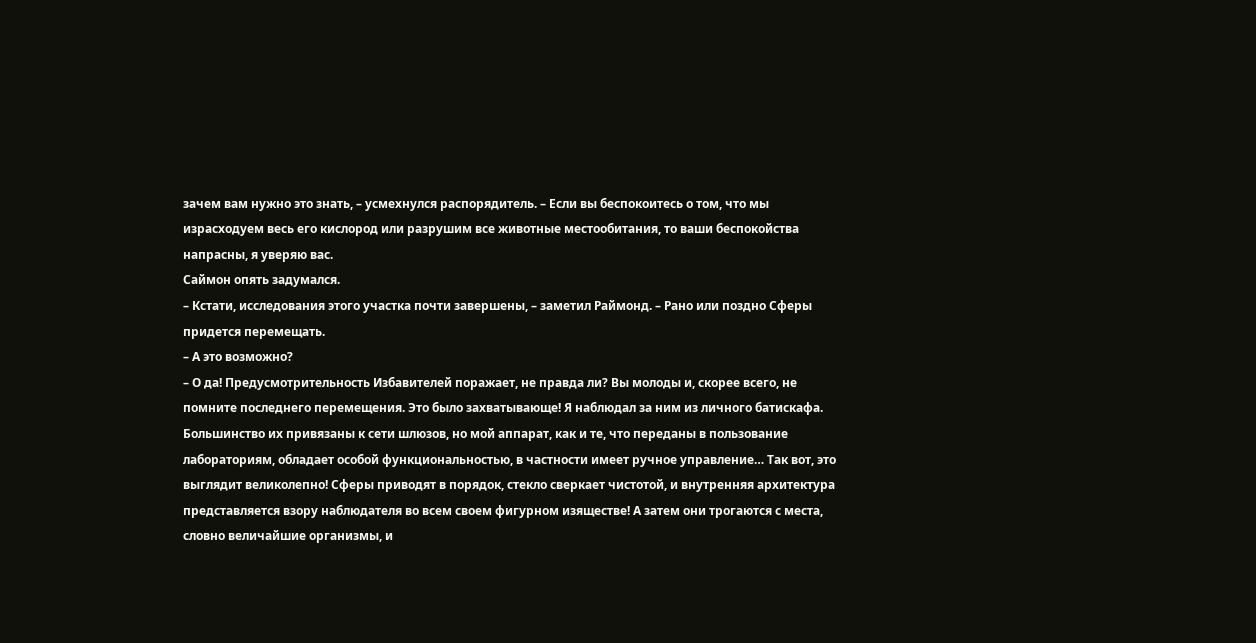зачем вам нужно это знать, – усмехнулся распорядитель. – Если вы беспокоитесь о том, что мы израсходуем весь его кислород или разрушим все животные местообитания, то ваши беспокойства напрасны, я уверяю вас.
Саймон опять задумался.
– Кстати, исследования этого участка почти завершены, – заметил Раймонд. – Рано или поздно Сферы придется перемещать.
– А это возможно?
– О да! Предусмотрительность Избавителей поражает, не правда ли? Вы молоды и, скорее всего, не помните последнего перемещения. Это было захватывающе! Я наблюдал за ним из личного батискафа. Большинство их привязаны к сети шлюзов, но мой аппарат, как и те, что переданы в пользование лабораториям, обладает особой функциональностью, в частности имеет ручное управление… Так вот, это выглядит великолепно! Сферы приводят в порядок, стекло сверкает чистотой, и внутренняя архитектура представляется взору наблюдателя во всем своем фигурном изяществе! А затем они трогаются с места, словно величайшие организмы, и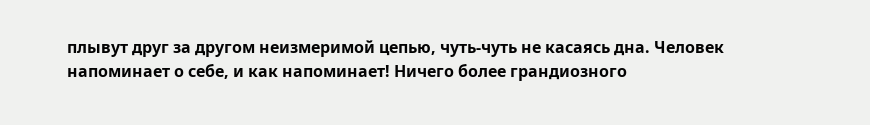плывут друг за другом неизмеримой цепью, чуть-чуть не касаясь дна. Человек напоминает о себе, и как напоминает! Ничего более грандиозного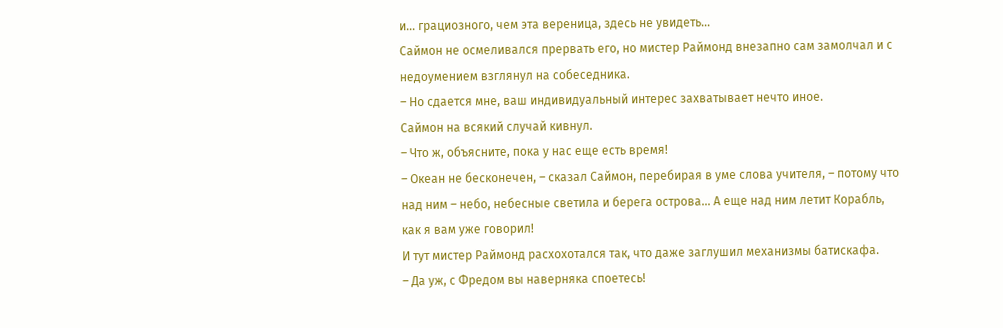и… грациозного, чем эта вереница, здесь не увидеть…
Саймон не осмеливался прервать его, но мистер Раймонд внезапно сам замолчал и с недоумением взглянул на собеседника.
– Но сдается мне, ваш индивидуальный интерес захватывает нечто иное.
Саймон на всякий случай кивнул.
– Что ж, объясните, пока у нас еще есть время!
– Океан не бесконечен, – сказал Саймон, перебирая в уме слова учителя, – потому что над ним – небо, небесные светила и берега острова… А еще над ним летит Корабль, как я вам уже говорил!
И тут мистер Раймонд расхохотался так, что даже заглушил механизмы батискафа.
– Да уж, с Фредом вы наверняка споетесь!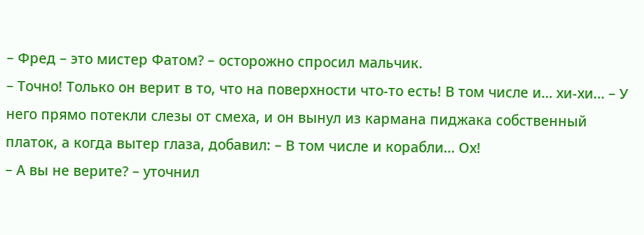– Фред – это мистер Фатом? – осторожно спросил мальчик.
– Точно! Только он верит в то, что на поверхности что-то есть! В том числе и… хи-хи… – У него прямо потекли слезы от смеха, и он вынул из кармана пиджака собственный платок, а когда вытер глаза, добавил: – В том числе и корабли… Ох!
– А вы не верите? – уточнил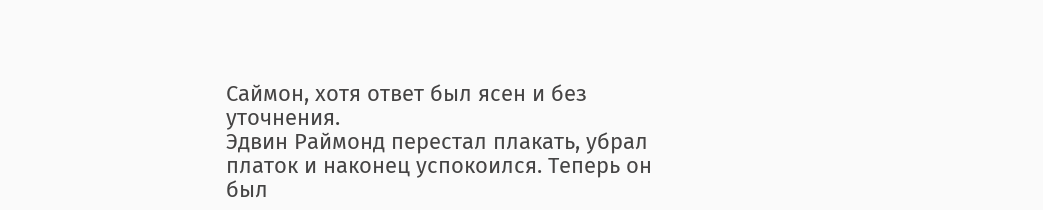Саймон, хотя ответ был ясен и без уточнения.
Эдвин Раймонд перестал плакать, убрал платок и наконец успокоился. Теперь он был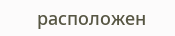расположен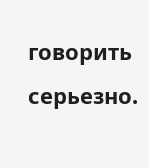говорить серьезно.